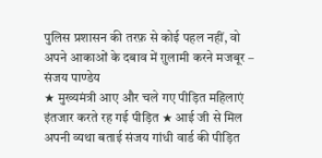पुलिस प्रशासन की तरफ़ से कोई पहल नहीं, वो अपने आकाओं के दबाव में ग़ुलामी करने मजबूर – संजय पाण्डेय
★ मुख्यमंत्री आए और चले गए पीड़ित महिलाएं इंतजार करते रह गई पीड़ित ★ आई जी से मिल अपनी व्यथा बताई संजय गांधी वार्ड की पीड़ित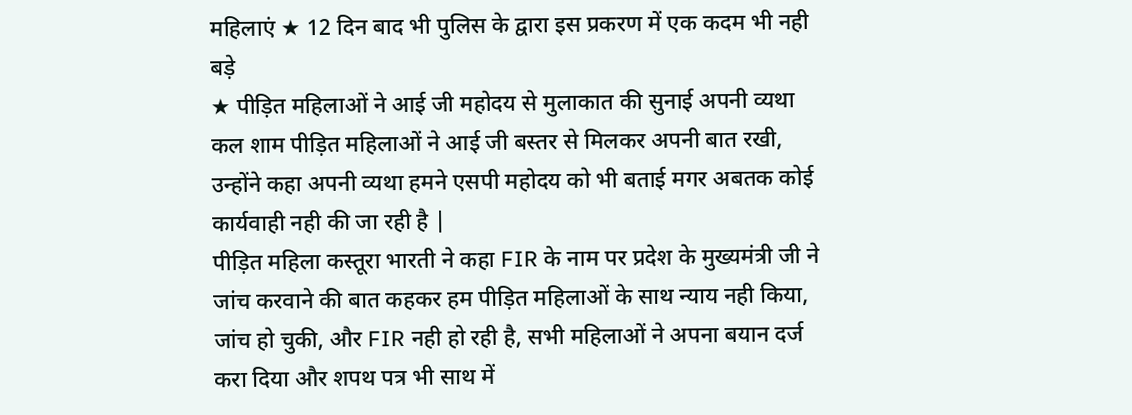महिलाएं ★ 12 दिन बाद भी पुलिस के द्वारा इस प्रकरण में एक कदम भी नही बड़े
★ पीड़ित महिलाओं ने आई जी महोदय से मुलाकात की सुनाई अपनी व्यथा
कल शाम पीड़ित महिलाओं ने आई जी बस्तर से मिलकर अपनी बात रखी, उन्होंने कहा अपनी व्यथा हमने एसपी महोदय को भी बताई मगर अबतक कोई कार्यवाही नही की जा रही है |
पीड़ित महिला कस्तूरा भारती ने कहा FIR के नाम पर प्रदेश के मुख्यमंत्री जी ने जांच करवाने की बात कहकर हम पीड़ित महिलाओं के साथ न्याय नही किया, जांच हो चुकी, और FIR नही हो रही है, सभी महिलाओं ने अपना बयान दर्ज करा दिया और शपथ पत्र भी साथ में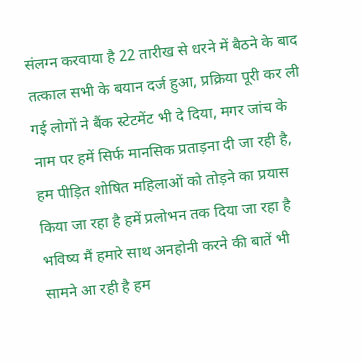संलग्न करवाया है 22 तारीख से धरने में बैठने के बाद तत्काल सभी के बयान दर्ज हुआ, प्रक्रिया पूरी कर ली गई लोगों ने बैंक स्टेटमेंट भी दे दिया, मगर जांच के नाम पर हमें सिर्फ मानसिक प्रताड़ना दी जा रही है, हम पीड़ित शोषित महिलाओं को तोड़ने का प्रयास किया जा रहा है हमें प्रलोभन तक दिया जा रहा है भविष्य मैं हमारे साथ अनहोनी करने की बातें भी सामने आ रही है हम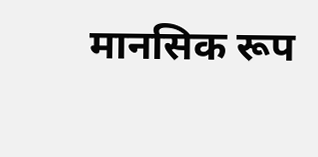मानसिक रूप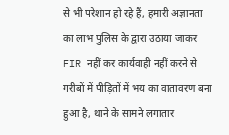से भी परेशान हो रहे हैं, हमारी अज्ञानता का लाभ पुलिस के द्वारा उठाया जाकर FIR नहीं कर कार्यवाही नहीं करने से गरीबों में पीड़ितों में भय का वातावरण बना हुआ है, थाने के सामने लगातार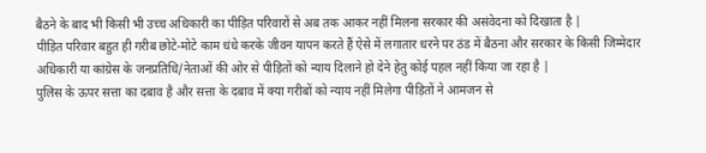बैठने के बाद भी किसी भी उच्च अधिकारी का पीड़ित परिवारों से अब तक आकर नहीं मिलना सरकार की असंवेदना को दिखाता है |
पीड़ित परिवार बहुत ही गरीब छोटे-मोटे काम धंधे करके जीवन यापन करते हैं ऐसे में लगातार धरने पर ठंड में बैठना और सरकार के किसी जिम्मेदार अधिकारी या कांग्रेस के जनप्रतिधि/नेताओं की ओर से पीड़ितों को न्याय दिलाने हो देने हेतु कोई पहल नहीं किया जा रहा है |
पुलिस के ऊपर सत्ता का दबाव है और सत्ता के दबाव में क्या गरीबों को न्याय नहीं मिलेगा पीड़ितों ने आमजन से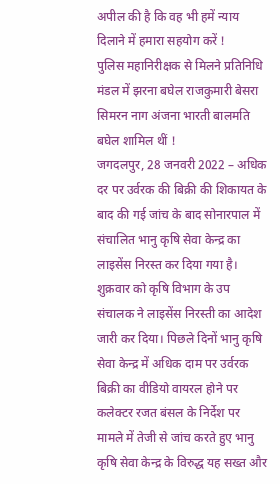अपील की है कि वह भी हमें न्याय दिलाने में हमारा सहयोग करें !
पुलिस महानिरीक्षक से मिलने प्रतिनिधि मंडल में झरना बघेल राजकुमारी बेसरा सिमरन नाग अंजना भारती बालमति बघेल शामिल थीं !
जगदलपुर, 28 जनवरी 2022 – अधिक दर पर उर्वरक की बिक्री की शिकायत के बाद की गई जांच के बाद सोनारपाल में संचालित भानु कृषि सेवा केन्द्र का लाइसेंस निरस्त कर दिया गया है। शुक्रवार को कृषि विभाग के उप संचालक ने लाइसेंस निरस्ती का आदेश जारी कर दिया। पिछले दिनों भानु कृषि सेवा केन्द्र में अधिक दाम पर उर्वरक बिक्री का वीडियो वायरल होने पर कलेक्टर रजत बंसल के निर्देश पर मामले में तेजी से जांच करते हुए भानु कृषि सेवा केन्द्र के विरुद्ध यह सख्त और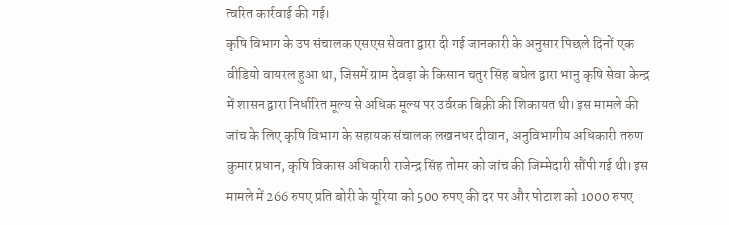त्वरित कार्रवाई की गई।
कृषि विभाग के उप संचालक एसएस सेवता द्वारा दी गई जानकारी के अनुसार पिछले दिनों एक वीडियो वायरल हुआ था, जिसमें ग्राम देवड़ा के किसान चतुर सिंह बघेल द्वारा भानु कृषि सेवा केन्द्र में शासन द्वारा निर्धारित मूल्य से अधिक मूल्य पर उर्वरक बिक्री की शिकायत थी। इस मामले की जांच के लिए कृषि विभाग के सहायक संचालक लखनधर दीवान, अनुविभागीय अधिकारी तरुण कुमार प्रधान, कृषि विकास अधिकारी राजेन्द्र सिंह तोमर को जांच की जिम्मेदारी सौंपी गई थी। इस मामले में 266 रुपए प्रति बोरी के यूरिया को 500 रुपए की दर पर और पोटाश को 1000 रुपए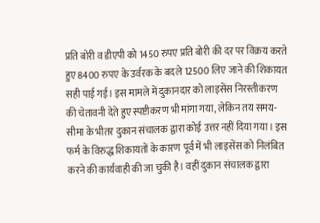प्रति बोरी व डीएपी को 1450 रुपए प्रति बोरी की दर पर विक्रय करते हुए 8400 रुपए के उर्वरक के बदले 12500 लिए जाने की शिकायत सही पाई गई। इस मामले में दुकानदार को लाइसेंस निरस्तीकरण की चेतावनी देते हुए स्पष्टीकरण भी मांगा गया, लेकिन तय समय-सीमा के भीतर दुकान संचालक द्वारा कोई उत्तर नहीं दिया गया। इस फर्म के विरुद्ध शिकायतों के कारण पूर्व में भी लाइसेंस को निलंबित करने की कार्यवाही की जा चुकी है। वहीं दुकान संचालक द्वारा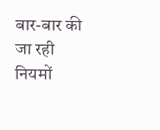बार-बार की जा रही नियमों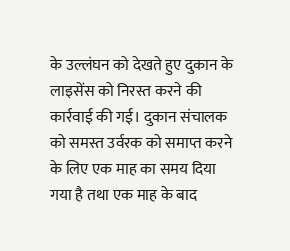के उल्लंघन को देखते हुए दुकान के लाइसेंस को निरस्त करने की कार्रवाई की गई। दुकान संचालक को समस्त उर्वरक को समाप्त करने के लिए एक माह का समय दिया गया है तथा एक माह के बाद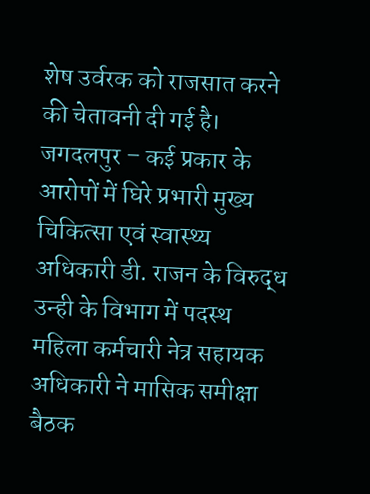शेष उर्वरक को राजसात करने की चेतावनी दी गई है।
जगदलपुर – कई प्रकार के आरोपों में घिरे प्रभारी मुख्य चिकित्सा एवं स्वास्थ्य अधिकारी डी. राजन के विरुद्ध उन्ही के विभाग में पदस्थ महिला कर्मचारी नेत्र सहायक अधिकारी ने मासिक समीक्षा बैठक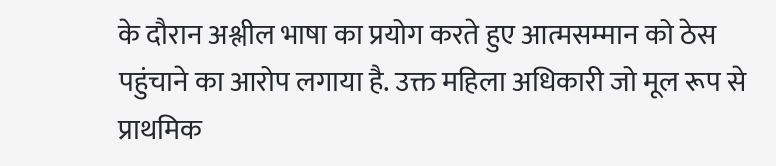के दौरान अश्लील भाषा का प्रयोग करते हुए आत्मसम्मान को ठेस पहुंचाने का आरोप लगाया है. उक्त महिला अधिकारी जो मूल रूप से प्राथमिक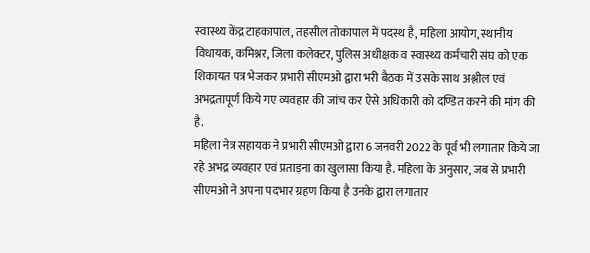स्वास्थ्य केंद्र टाहकापाल, तहसील तोकापाल में पदस्थ है, महिला आयोग, स्थानीय विधायक, कमिश्नर, जिला कलेक्टर, पुलिस अधीक्षक व स्वास्थ्य कर्मचारी संघ को एक शिकायत पत्र भेजकर प्रभारी सीएमओ द्वारा भरी बैठक में उसके साथ अश्लील एवं अभद्रतापूर्ण किये गए व्यवहार की जांच कर ऐसे अधिकारी को दण्डित करने की मांग की है.
महिला नेत्र सहायक ने प्रभारी सीएमओ द्वारा 6 जनवरी 2022 के पूर्व भी लगातार किये जा रहे अभद्र व्यवहार एवं प्रताड़ना का खुलासा किया है. महिला के अनुसार, जब से प्रभारी सीएमओ ने अपना पदभार ग्रहण किया है उनके द्वारा लगातार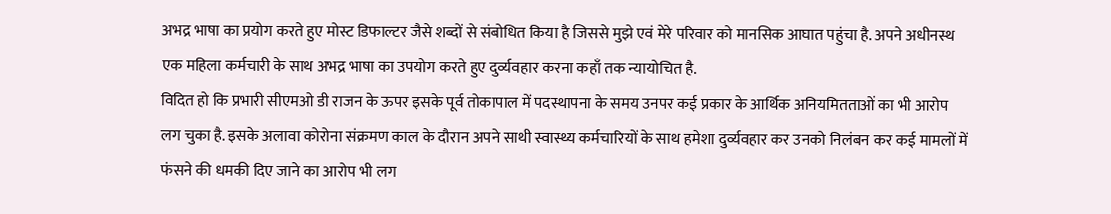अभद्र भाषा का प्रयोग करते हुए मोस्ट डिफाल्टर जैसे शब्दों से संबोधित किया है जिससे मुझे एवं मेरे परिवार को मानसिक आघात पहुंचा है. अपने अधीनस्थ एक महिला कर्मचारी के साथ अभद्र भाषा का उपयोग करते हुए दुर्व्यवहार करना कहाँ तक न्यायोचित है.
विदित हो कि प्रभारी सीएमओ डी राजन के ऊपर इसके पूर्व तोकापाल में पदस्थापना के समय उनपर कई प्रकार के आर्थिक अनियमितताओं का भी आरोप लग चुका है. इसके अलावा कोरोना संक्रमण काल के दौरान अपने साथी स्वास्थ्य कर्मचारियों के साथ हमेशा दुर्व्यवहार कर उनको निलंबन कर कई मामलों में फंसने की धमकी दिए जाने का आरोप भी लग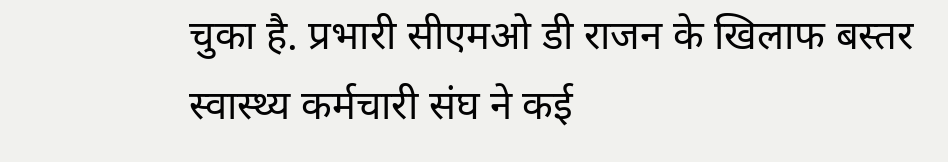चुका है. प्रभारी सीएमओ डी राजन के खिलाफ बस्तर स्वास्थ्य कर्मचारी संघ ने कई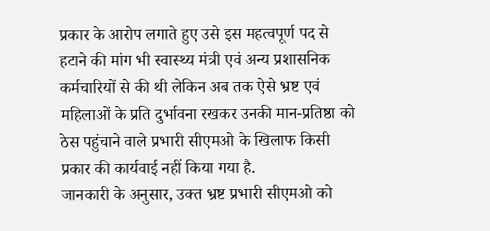प्रकार के आरोप लगाते हुए उसे इस महत्वपूर्ण पद से हटाने की मांग भी स्वास्थ्य मंत्री एवं अन्य प्रशासनिक कर्मचारियों से की थी लेकिन अब तक ऐसे भ्रष्ट एवं महिलाओं के प्रति दुर्भावना रखकर उनकी मान-प्रतिष्ठा को ठेस पहुंचाने वाले प्रभारी सीएमओ के खिलाफ किसी प्रकार की कार्यवाई नहीं किया गया है.
जानकारी के अनुसार, उक्त भ्रष्ट प्रभारी सीएमओ को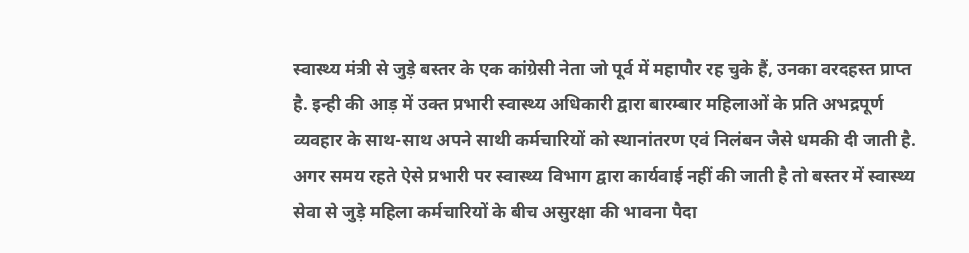स्वास्थ्य मंत्री से जुड़े बस्तर के एक कांग्रेसी नेता जो पूर्व में महापौर रह चुके हैं, उनका वरदहस्त प्राप्त है. इन्ही की आड़ में उक्त प्रभारी स्वास्थ्य अधिकारी द्वारा बारम्बार महिलाओं के प्रति अभद्रपूर्ण व्यवहार के साथ-साथ अपने साथी कर्मचारियों को स्थानांतरण एवं निलंबन जैसे धमकी दी जाती है. अगर समय रहते ऐसे प्रभारी पर स्वास्थ्य विभाग द्वारा कार्यवाई नहीं की जाती है तो बस्तर में स्वास्थ्य सेवा से जुड़े महिला कर्मचारियों के बीच असुरक्षा की भावना पैदा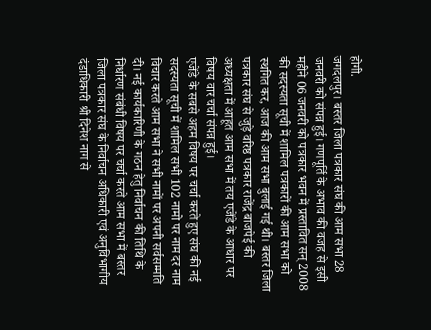होगी.
जगदलपुर। बस्तर जिला पत्रकार संघ की आम सभा 28 जनवरी को संपन्न हुई। गणपूर्ति के अभाव की वजह से इसी महीने 06 जनवरी को पत्रकार भवन में प्रस्तावित सन् 2008 की सदस्यता सूची में शामिल पत्रकारों की आम सभा को स्थगित कर, आज की आम सभा बुलाई गई थी। बस्तर जिला पत्रकार संघ से जुड़े वरिष्ठ पत्रकार राजेंद्र बाजपेई की अध्यक्षता में आहूत आम सभा में तय एजेंडे के आधार पर विषय वार चर्चा संपन्न हुई।
एजेंडे के सबसे अहम विषय पर चर्चा करते हुए संघ की नई सदस्यता सूची में शामिल सभी 102 नामो पर नाम दर नाम विचार करते आम सभा ने सभी नामों पर अपनी सर्वसम्मति दी। नई कार्यकारिणी के गठन हेतु निर्वाचन की तिथि के निर्धारण संबंधी विषय पर चर्चा करते आम सभा में बस्तर जिला पत्रकार संघ के निर्वाचन अधिकारी एवं अनुविभागीय दंडाधिकारी श्री दिनेश नाग से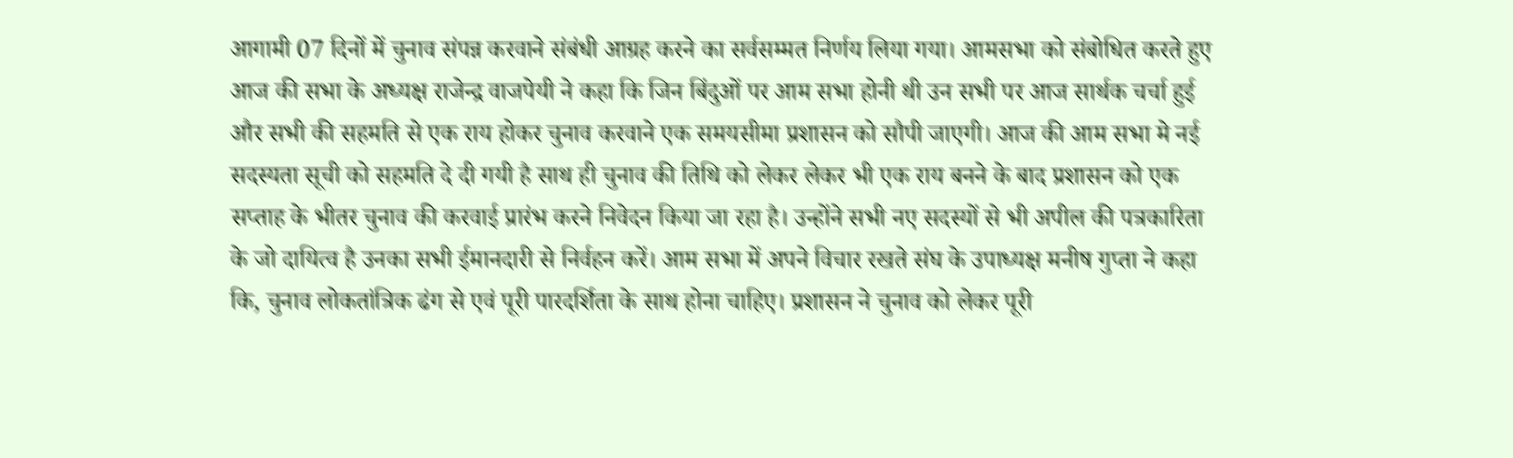आगामी 07 दिनों में चुनाव संपन्न करवाने संबंधी आग्रह करने का सर्वसम्मत निर्णय लिया गया। आमसभा को संबोधित करते हुए आज की सभा के अध्यक्ष राजेन्द्र वाजपेयी ने कहा कि जिन बिंदुओं पर आम सभा होनी थी उन सभी पर आज सार्थक चर्चा हुई और सभी की सहमति से एक राय होकर चुनाव करवाने एक समयसीमा प्रशासन को सौपी जाएगी। आज की आम सभा मे नई सदस्यता सूची को सहमति दे दी गयी है साथ ही चुनाव की तिथि को लेकर लेकर भी एक राय बनने के बाद प्रशासन को एक सप्ताह के भीतर चुनाव की करवाई प्रारंभ करने निवेदन किया जा रहा है। उन्होंने सभी नए सदस्यों से भी अपील की पत्रकारिता के जो दायित्व है उनका सभी ईमानदारी से निर्वहन करें। आम सभा में अपने विचार रखते संघ के उपाध्यक्ष मनीष गुप्ता ने कहा कि, चुनाव लोकतांत्रिक ढंग से एवं पूरी पारदर्शिता के साथ होना चाहिए। प्रशासन ने चुनाव को लेकर पूरी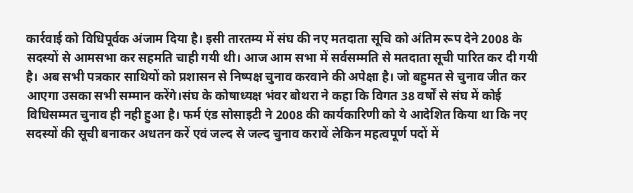कार्रवाई को विधिपूर्वक अंजाम दिया है। इसी तारतम्य में संघ की नए मतदाता सूचि को अंतिम रूप देने 2008 के सदस्यों से आमसभा कर सहमति चाही गयी थी। आज आम सभा में सर्वसम्मति से मतदाता सूची पारित कर दी गयी है। अब सभी पत्रकार साथियों को प्रशासन से निष्पक्ष चुनाव करवाने की अपेक्षा है। जो बहुमत से चुनाव जीत कर आएगा उसका सभी सम्मान करेंगे।संघ के कोषाध्यक्ष भंवर बोथरा ने कहा कि विगत 38 वर्षों से संघ में कोई विधिसम्मत चुनाव ही नही हुआ है। फर्म एंड सोसाइटी ने 2008 की कार्यकारिणी को ये आदेशित किया था कि नए सदस्यों की सूची बनाकर अधतन करें एवं जल्द से जल्द चुनाव करावें लेकिन महत्वपूर्ण पदों में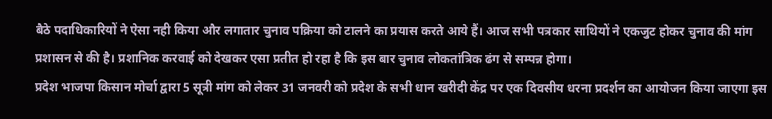बैठे पदाधिकारियों ने ऐसा नही किया और लगातार चुनाव पक्रिया को टालने का प्रयास करते आये हैं। आज सभी पत्रकार साथियों ने एकजुट होकर चुनाव की मांग प्रशासन से की है। प्रशानिक करवाई को देखकर एसा प्रतीत हो रहा है कि इस बार चुनाव लोकतांत्रिक ढंग से सम्पन्न होगा।
प्रदेश भाजपा किसान मोर्चा द्वारा 5 सूत्री मांग को लेकर 31 जनवरी को प्रदेश के सभी धान खरीदी केंद्र पर एक दिवसीय धरना प्रदर्शन का आयोजन किया जाएगा इस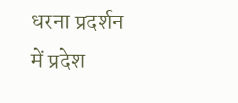धरना प्रदर्शन में प्रदेश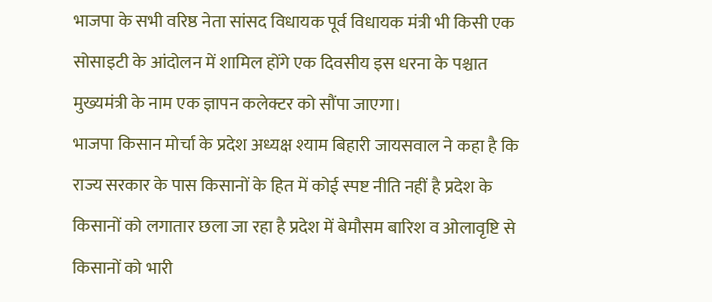भाजपा के सभी वरिष्ठ नेता सांसद विधायक पूर्व विधायक मंत्री भी किसी एक सोसाइटी के आंदोलन में शामिल होंगे एक दिवसीय इस धरना के पश्चात मुख्यमंत्री के नाम एक ज्ञापन कलेक्टर को सौंपा जाएगा।
भाजपा किसान मोर्चा के प्रदेश अध्यक्ष श्याम बिहारी जायसवाल ने कहा है कि राज्य सरकार के पास किसानों के हित में कोई स्पष्ट नीति नहीं है प्रदेश के किसानों को लगातार छला जा रहा है प्रदेश में बेमौसम बारिश व ओलावृष्टि से किसानों को भारी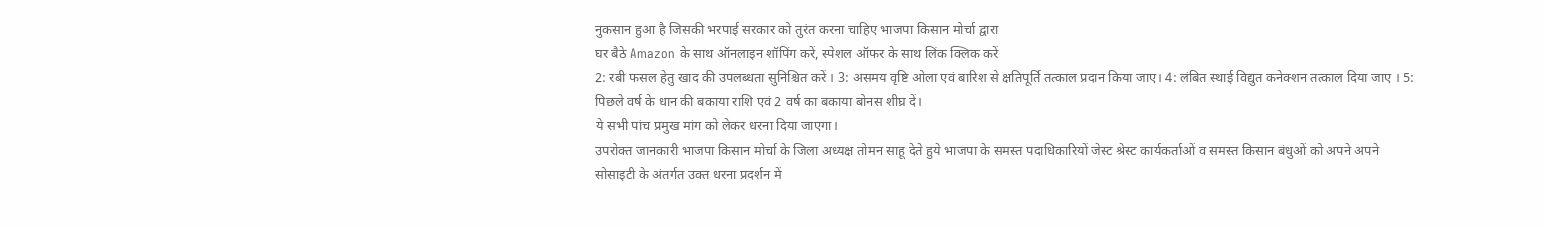नुकसान हुआ है जिसकी भरपाई सरकार को तुरंत करना चाहिए भाजपा किसान मोर्चा द्वारा
घर बैठे Amazon के साथ ऑनलाइन शॉपिंग करें, स्पेशल ऑफर के साथ लिंक क्लिक करें
2: रबी फसल हेतु खाद की उपलब्धता सुनिश्चित करें । 3: असमय वृष्टि ओला एवं बारिश से क्षतिपूर्ति तत्काल प्रदान किया जाए। 4: लंबित स्थाई विद्युत कनेक्शन तत्काल दिया जाए । 5: पिछले वर्ष के धान की बकाया राशि एवं 2 वर्ष का बकाया बोनस शीघ्र दें।
ये सभी पांच प्रमुख मांग को लेकर धरना दिया जाएगा।
उपरोक्त जानकारी भाजपा किसान मोर्चा के जिला अध्यक्ष तोमन साहू देते हुये भाजपा के समस्त पदाधिकारियों जेस्ट श्रेस्ट कार्यकर्ताओं व समस्त किसान बंधुओं को अपने अपने सोसाइटी के अंतर्गत उक्त धरना प्रदर्शन में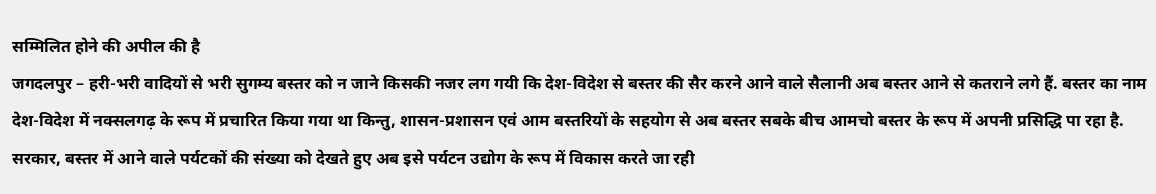सम्मिलित होने की अपील की है
जगदलपुर – हरी-भरी वादियों से भरी सुगम्य बस्तर को न जाने किसकी नजर लग गयी कि देश-विदेश से बस्तर की सैर करने आने वाले सैलानी अब बस्तर आने से कतराने लगे हैं. बस्तर का नाम देश-विदेश में नक्सलगढ़ के रूप में प्रचारित किया गया था किन्तु, शासन-प्रशासन एवं आम बस्तरियों के सहयोग से अब बस्तर सबके बीच आमचो बस्तर के रूप में अपनी प्रसिद्धि पा रहा है. सरकार, बस्तर में आने वाले पर्यटकों की संख्या को देखते हुए अब इसे पर्यटन उद्योग के रूप में विकास करते जा रही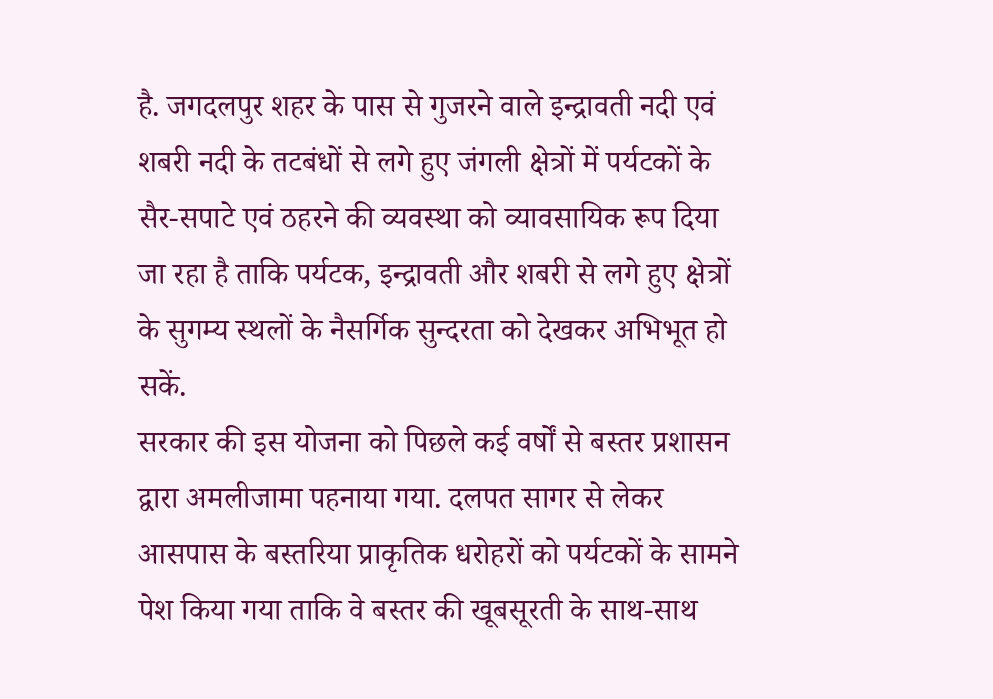है. जगदलपुर शहर के पास से गुजरने वाले इन्द्रावती नदी एवं शबरी नदी के तटबंधों से लगे हुए जंगली क्षेत्रों में पर्यटकों के सैर-सपाटे एवं ठहरने की व्यवस्था को व्यावसायिक रूप दिया जा रहा है ताकि पर्यटक, इन्द्रावती और शबरी से लगे हुए क्षेत्रों के सुगम्य स्थलों के नैसर्गिक सुन्दरता को देखकर अभिभूत हो सकें.
सरकार की इस योजना को पिछले कई वर्षों से बस्तर प्रशासन द्वारा अमलीजामा पहनाया गया. दलपत सागर से लेकर आसपास के बस्तरिया प्राकृतिक धरोहरों को पर्यटकों के सामने पेश किया गया ताकि वे बस्तर की खूबसूरती के साथ-साथ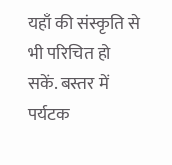यहाँ की संस्कृति से भी परिचित हो सकें. बस्तर में पर्यटक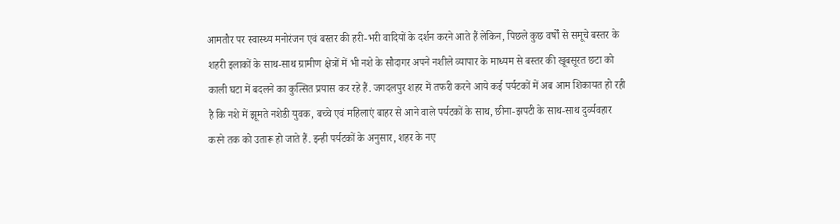आमतौर पर स्वास्थ्य मनोरंजन एवं बस्तर की हरी-भरी वादियों के दर्शन करने आते हैं लेकिन, पिछले कुछ वर्षों से समूचे बस्तर के शहरी इलाकों के साथ-साथ ग्रामीण क्षेत्रों में भी नशे के सौदागर अपने नशीले व्यापार के माध्यम से बस्तर की खूबसूरत छटा को काली घटा में बदलने का कुत्सित प्रयास कर रहे हैं. जगदलपुर शहर में तफरी करने आये कई पर्यटकों में अब आम शिकायत हो रही है कि नशे में झूमते नशेडी युवक, बच्चे एवं महिलाएं बाहर से आने वाले पर्यटकों के साथ, छीना-झपटी के साथ-साथ दुर्व्यवहार करने तक को उतारू हो जाते हैं. इन्ही पर्यटकों के अनुसार, शहर के नए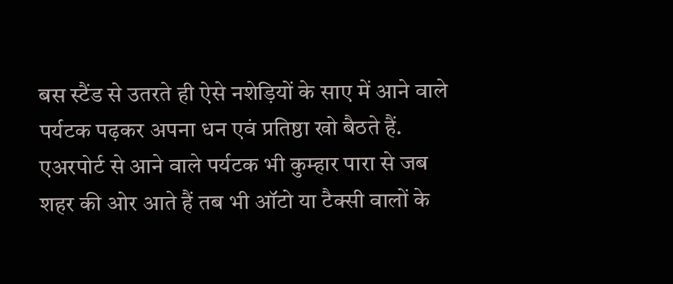बस स्टैंड से उतरते ही ऐसे नशेड़ियों के साए में आने वाले पर्यटक पढ़कर अपना धन एवं प्रतिष्ठा खो बैठते हैं. एअरपोर्ट से आने वाले पर्यटक भी कुम्हार पारा से जब शहर की ओर आते हैं तब भी ऑटो या टैक्सी वालों के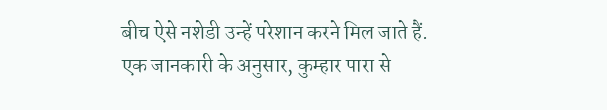बीच ऐसे नशेडी उन्हें परेशान करने मिल जाते हैं.
एक जानकारी के अनुसार, कुम्हार पारा से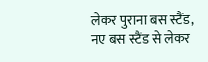लेकर पुराना बस स्टैंड, नए बस स्टैंड से लेकर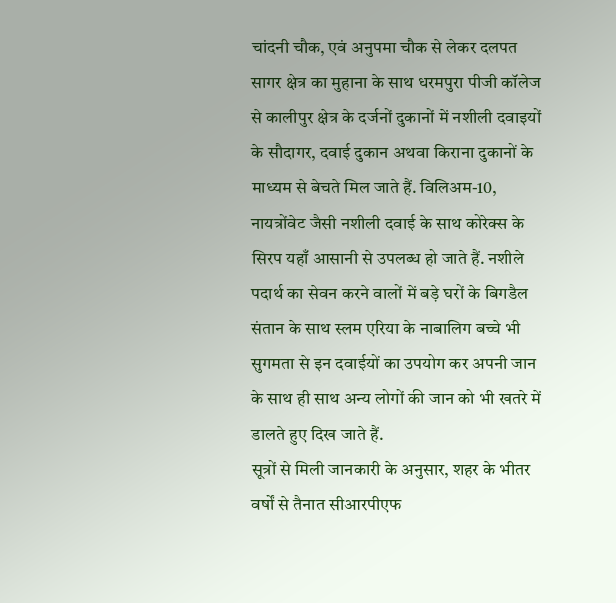चांदनी चौक, एवं अनुपमा चौक से लेकर दलपत सागर क्षेत्र का मुहाना के साथ धरमपुरा पीजी कॉलेज से कालीपुर क्षेत्र के दर्जनों दुकानों में नशीली दवाइयों के सौदागर, दवाई दुकान अथवा किराना दुकानों के माध्यम से बेचते मिल जाते हैं. विलिअम-10, नायत्रोंवेट जैसी नशीली दवाई के साथ कोरेक्स के सिरप यहाँ आसानी से उपलब्ध हो जाते हैं. नशीले पदार्थ का सेवन करने वालों में बड़े घरों के बिगडैल संतान के साथ स्लम एरिया के नाबालिग बच्चे भी सुगमता से इन दवाईयों का उपयोग कर अपनी जान के साथ ही साथ अन्य लोगों की जान को भी खतरे में डालते हुए दिख जाते हैं.
सूत्रों से मिली जानकारी के अनुसार, शहर के भीतर वर्षों से तैनात सीआरपीएफ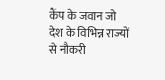कैंप के जवान जो देश के विभिन्न राज्यों से नौकरी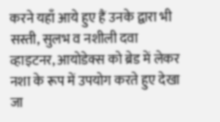करने यहाँ आये हुए हैं उनके द्वारा भी सस्ती, सुलभ व नशीली दवा व्हाइटनर, आयोडेक्स को ब्रेड में लेकर नशा के रूप में उपयोग करते हुए देखा जा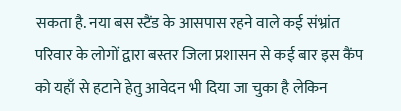सकता है. नया बस स्टैंड के आसपास रहने वाले कई संभ्रांत परिवार के लोगों द्वारा बस्तर जिला प्रशासन से कई बार इस कैंप को यहाँ से हटाने हेतु आवेदन भी दिया जा चुका है लेकिन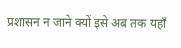प्रशासन न जाने क्यों इसे अब तक यहाँ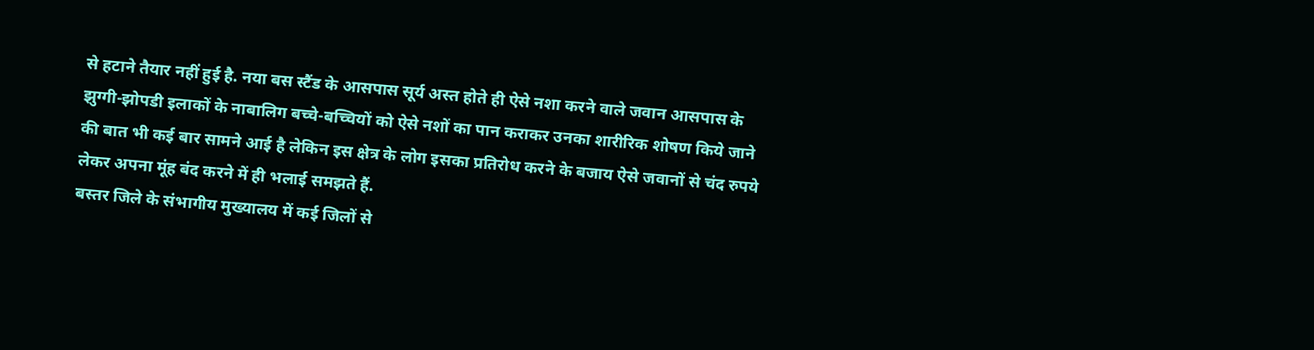से हटाने तैयार नहीं हुई है. नया बस स्टैंड के आसपास सूर्य अस्त होते ही ऐसे नशा करने वाले जवान आसपास के झुग्गी-झोपडी इलाकों के नाबालिग बच्चे-बच्चियों को ऐसे नशों का पान कराकर उनका शारीरिक शोषण किये जाने की बात भी कई बार सामने आई है लेकिन इस क्षेत्र के लोग इसका प्रतिरोध करने के बजाय ऐसे जवानों से चंद रुपये लेकर अपना मूंह बंद करने में ही भलाई समझते हैं.
बस्तर जिले के संभागीय मुख्यालय में कई जिलों से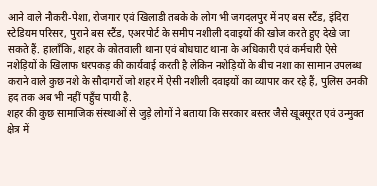आने वाले नौकरी-पेशा, रोजगार एवं खिलाडी तबके के लोग भी जगदलपुर में नए बस स्टैंड, इंदिरा स्टेडियम परिसर, पुराने बस स्टैंड, एअरपोर्ट के समीप नशीली दवाइयों की खोज करते हुए देखे जा सकते हैं. हालाँकि, शहर के कोतवाली थाना एवं बोधघाट थाना के अधिकारी एवं कर्मचारी ऐसे नशेड़ियों के खिलाफ धरपकड़ की कार्यवाई करती है लेकिन नशेड़ियों के बीच नशा का सामान उपलब्ध कराने वाले कुछ नशे के सौदागरों जो शहर में ऐसी नशीली दवाइयों का व्यापार कर रहे हैं, पुलिस उनकी हद तक अब भी नहीं पहुँच पायी है.
शहर की कुछ सामाजिक संस्थाओं से जुड़े लोगों ने बताया कि सरकार बस्तर जैसे खूबसूरत एवं उन्मुक्त क्षेत्र में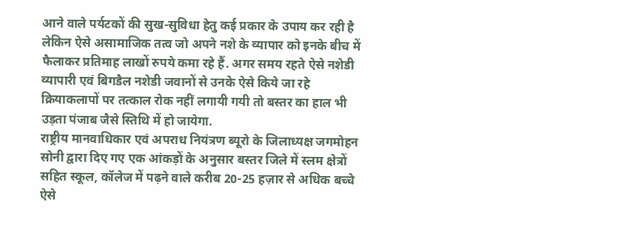आने वाले पर्यटकों की सुख-सुविधा हेतु कई प्रकार के उपाय कर रही है लेकिन ऐसे असामाजिक तत्व जो अपने नशे के व्यापार को इनके बीच में फैलाकर प्रतिमाह लाखों रुपये कमा रहे हैं. अगर समय रहते ऐसे नशेडी व्यापारी एवं बिगडैल नशेडी जवानों से उनके ऐसे किये जा रहे क्रियाकलापों पर तत्काल रोक नहीं लगायी गयी तो बस्तर का हाल भी उड़ता पंजाब जैसे स्तिथि में हो जायेगा.
राष्ट्रीय मानवाधिकार एवं अपराध नियंत्रण ब्यूरो के जिलाध्यक्ष जगमोहन सोनी द्वारा दिए गए एक आंकड़ों के अनुसार बस्तर जिले में स्लम क्षेत्रों सहित स्कूल, कॉलेज में पढ़ने वाले करीब 20-25 हज़ार से अधिक बच्चे ऐसे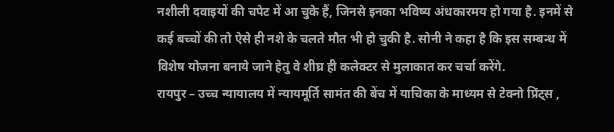नशीली दवाइयों की चपेट में आ चुके हैं, जिनसे इनका भविष्य अंधकारमय हो गया है. इनमें से कई बच्चों की तो ऐसे ही नशे के चलते मौत भी हो चुकी है. सोनी ने कहा है कि इस सम्बन्ध में विशेष योजना बनाये जाने हेतु वे शीघ्र ही कलेक्टर से मुलाकात कर चर्चा करेंगे.
रायपुर – उच्च न्यायालय में न्यायमूर्ति सामंत की बेंच में याचिका के माध्यम से टेक्नो प्रिंट्स ,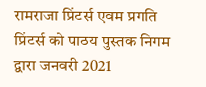रामराजा प्रिंटर्स एवम प्रगति प्रिंटर्स को पाठय पुस्तक निगम द्वारा जनवरी 2021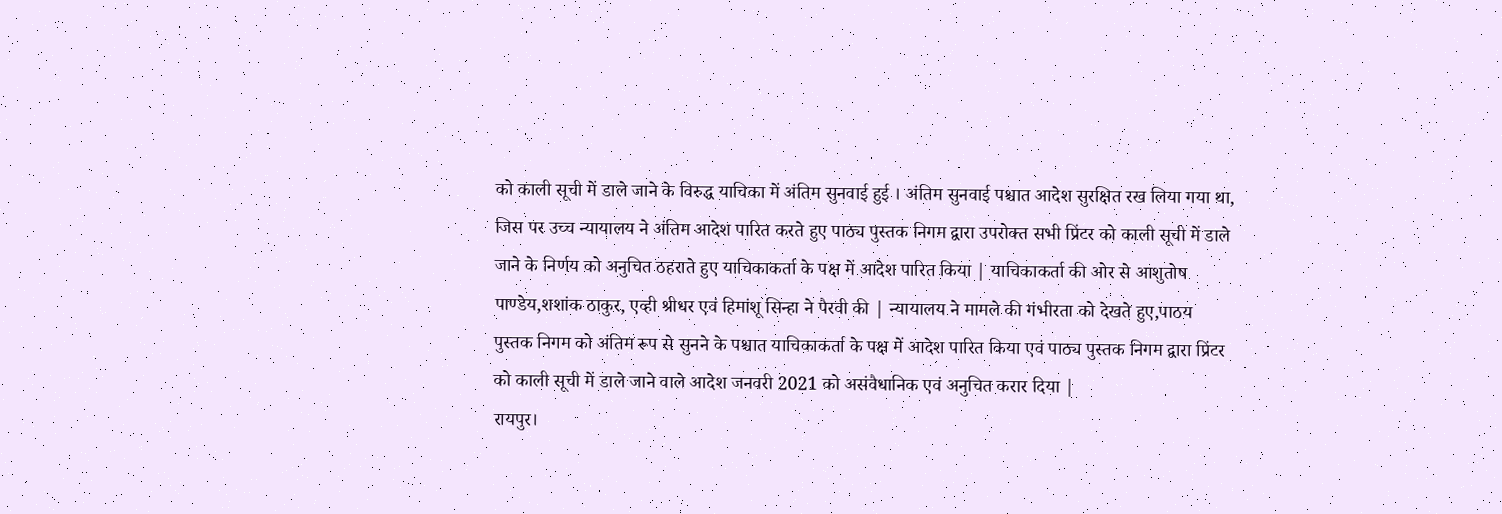को काली सूची में डाले जाने के विरुद्ध याचिका में अंतिम सुनवाई हुई । अंतिम सुनवाई पश्चात आदेश सुरक्षित रख लिया गया था, जिस पर उच्च न्यायालय ने अंतिम आदेश पारित करते हुए पाठ्य पुस्तक निगम द्वारा उपरोक्त सभी प्रिंटर को काली सूची में डाले जाने के निर्णय को अनुचित ठहराते हुए याचिकाकर्ता के पक्ष में आदेश पारित किया | याचिकाकर्ता की ओर से आशुतोष पाण्डेय,शशांक ठाकुर, एव्ही श्रीधर एवं हिमांशू सिन्हा ने पैरवी की | न्यायालय ने मामले की गंभीरता को देखते हुए,पाठय पुस्तक निगम को अंतिम रूप से सुनने के पश्चात याचिकाकर्ता के पक्ष में आदेश पारित किया एवं पाठ्य पुस्तक निगम द्वारा प्रिंटर को काली सूची में डाले जाने वाले आदेश जनवरी 2021 को असंवैधानिक एवं अनुचित करार दिया |
रायपुर।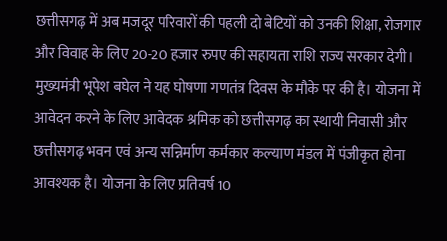छत्तीसगढ़ में अब मजदूर परिवारों की पहली दो बेटियों को उनकी शिक्षा, रोजगार और विवाह के लिए 20-20 हजार रुपए की सहायता राशि राज्य सरकार देगी। मुख्यमंत्री भूपेश बघेल ने यह घोषणा गणतंत्र दिवस के मौके पर की है। योजना में आवेदन करने के लिए आवेदक श्रमिक को छत्तीसगढ़ का स्थायी निवासी और छत्तीसगढ़ भवन एवं अन्य सन्निर्माण कर्मकार कल्याण मंडल में पंजीकृत होना आवश्यक है। योजना के लिए प्रतिवर्ष 10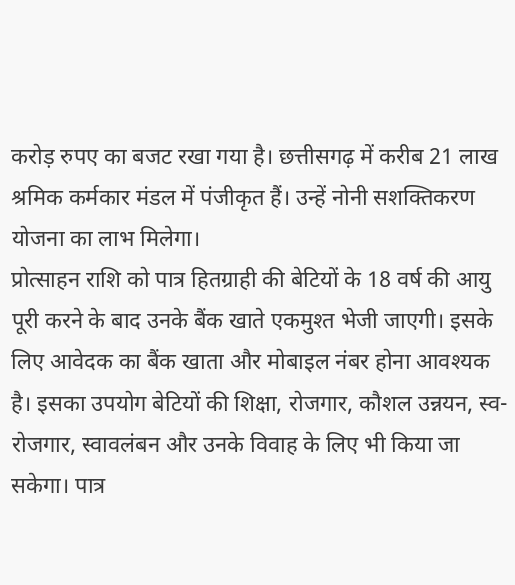करोड़ रुपए का बजट रखा गया है। छत्तीसगढ़ में करीब 21 लाख श्रमिक कर्मकार मंडल में पंजीकृत हैं। उन्हें नोनी सशक्तिकरण योजना का लाभ मिलेगा।
प्रोत्साहन राशि को पात्र हितग्राही की बेटियों के 18 वर्ष की आयु पूरी करने के बाद उनके बैंक खाते एकमुश्त भेजी जाएगी। इसके लिए आवेदक का बैंक खाता और मोबाइल नंबर होना आवश्यक है। इसका उपयोग बेटियों की शिक्षा, रोजगार, कौशल उन्नयन, स्व-रोजगार, स्वावलंबन और उनके विवाह के लिए भी किया जा सकेगा। पात्र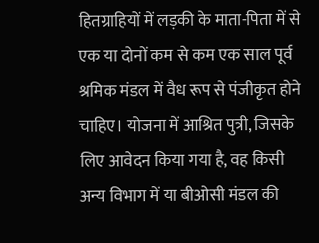हितग्राहियों में लड़की के माता-पिता में से एक या दोनों कम से कम एक साल पूर्व श्रमिक मंडल में वैध रूप से पंजीकृत होने चाहिए। योजना में आश्रित पुत्री, जिसके लिए आवेदन किया गया है, वह किसी अन्य विभाग में या बीओसी मंडल की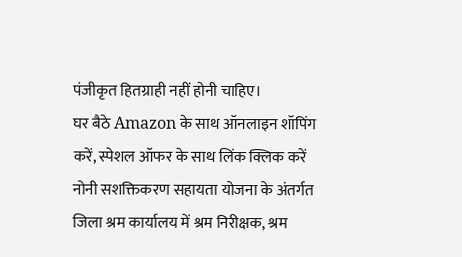पंजीकृत हितग्राही नहीं होनी चाहिए।
घर बैठे Amazon के साथ ऑनलाइन शॉपिंग करें, स्पेशल ऑफर के साथ लिंक क्लिक करें
नोनी सशक्तिकरण सहायता योजना के अंतर्गत जिला श्रम कार्यालय में श्रम निरीक्षक, श्रम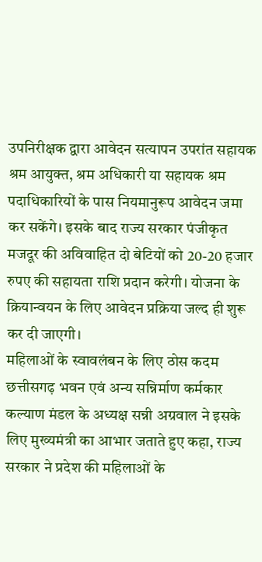उपनिरीक्षक द्वारा आवेदन सत्यापन उपरांत सहायक श्रम आयुक्त, श्रम अधिकारी या सहायक श्रम पदाधिकारियों के पास नियमानुरूप आवेदन जमा कर सकेंगे। इसके बाद राज्य सरकार पंजीकृत मजदूर की अविवाहित दो बेटियों को 20-20 हजार रुपए की सहायता राशि प्रदान करेगी। योजना के क्रियान्वयन के लिए आवेदन प्रक्रिया जल्द ही शुरू कर दी जाएगी।
महिलाओं के स्वावलंबन के लिए ठोस कदम
छत्तीसगढ़ भवन एवं अन्य सन्निर्माण कर्मकार कल्याण मंडल के अध्यक्ष सन्नी अग्रवाल ने इसके लिए मुख्यमंत्री का आभार जताते हुए कहा, राज्य सरकार ने प्रदेश की महिलाओं के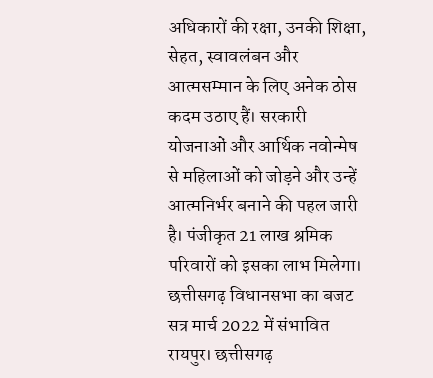अधिकारों की रक्षा, उनकी शिक्षा, सेहत, स्वावलंबन और आत्मसम्मान के लिए अनेक ठोस कदम उठाए हैं। सरकारी योजनाओं और आर्थिक नवोन्मेष से महिलाओं को जोड़ने और उन्हें आत्मनिर्भर बनाने की पहल जारी है। पंजीकृत 21 लाख श्रमिक परिवारों को इसका लाभ मिलेगा।
छत्तीसगढ़ विधानसभा का बजट सत्र मार्च 2022 में संभावित
रायपुर। छत्तीसगढ़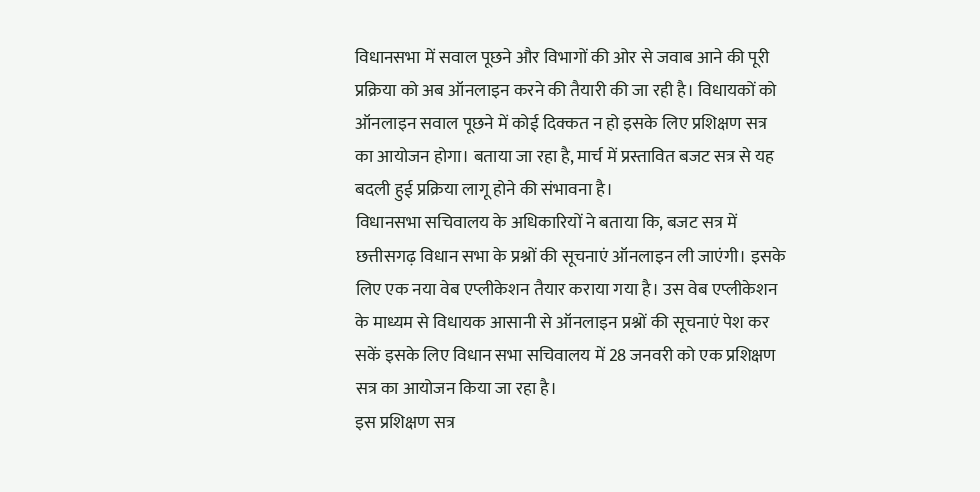विधानसभा में सवाल पूछने और विभागों की ओर से जवाब आने की पूरी प्रक्रिया को अब ऑनलाइन करने की तैयारी की जा रही है। विधायकों को ऑनलाइन सवाल पूछने में कोई दिक्कत न हो इसके लिए प्रशिक्षण सत्र का आयोजन होगा। बताया जा रहा है, मार्च में प्रस्तावित बजट सत्र से यह बदली हुई प्रक्रिया लागू होने की संभावना है।
विधानसभा सचिवालय के अधिकारियों ने बताया कि, बजट सत्र में छत्तीसगढ़ विधान सभा के प्रश्नों की सूचनाएं ऑनलाइन ली जाएंगी। इसके लिए एक नया वेब एप्लीकेशन तैयार कराया गया है। उस वेब एप्लीकेशन के माध्यम से विधायक आसानी से ऑनलाइन प्रश्नों की सूचनाएं पेश कर सकें इसके लिए विधान सभा सचिवालय में 28 जनवरी को एक प्रशिक्षण सत्र का आयोजन किया जा रहा है।
इस प्रशिक्षण सत्र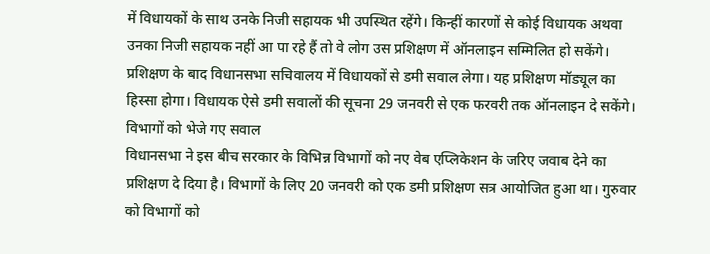में विधायकों के साथ उनके निजी सहायक भी उपस्थित रहेंगे। किन्हीं कारणों से कोई विधायक अथवा उनका निजी सहायक नहीं आ पा रहे हैं तो वे लोग उस प्रशिक्षण में ऑनलाइन सम्मिलित हो सकेंगे। प्रशिक्षण के बाद विधानसभा सचिवालय में विधायकों से डमी सवाल लेगा। यह प्रशिक्षण मॉड्यूल का हिस्सा होगा। विधायक ऐसे डमी सवालों की सूचना 29 जनवरी से एक फरवरी तक ऑनलाइन दे सकेंगे।
विभागों को भेजे गए सवाल
विधानसभा ने इस बीच सरकार के विभिन्न विभागों को नए वेब एप्लिकेशन के जरिए जवाब देने का प्रशिक्षण दे दिया है। विभागों के लिए 20 जनवरी को एक डमी प्रशिक्षण सत्र आयोजित हुआ था। गुरुवार को विभागों को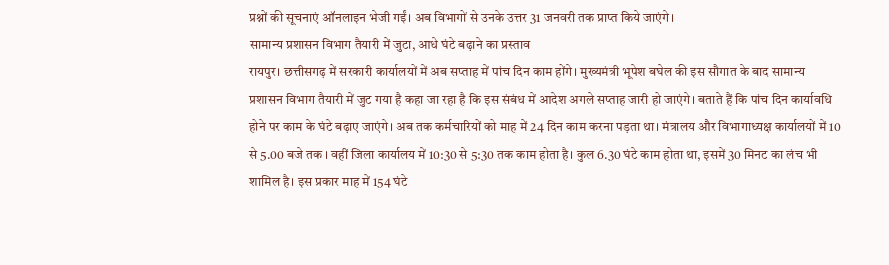प्रश्नों की सूचनाएं ऑनलाइन भेजी गईं। अब विभागों से उनके उत्तर 31 जनवरी तक प्राप्त किये जाएंगे।
सामान्य प्रशासन विभाग तैयारी में जुटा, आधे घंटे बढ़ाने का प्रस्ताव
रायपुर। छत्तीसगढ़ में सरकारी कार्यालयों में अब सप्ताह में पांच दिन काम होंगे। मुख्यमंत्री भूपेश बघेल की इस सौगात के बाद सामान्य प्रशासन विभाग तैयारी में जुट गया है कहा जा रहा है कि इस संबंध में आदेश अगले सप्ताह जारी हो जाएंगे। बताते हैं कि पांच दिन कार्यावधि होने पर काम के घंटे बढ़ाए जाएंगे। अब तक कर्मचारियों को माह में 24 दिन काम करना पड़ता था। मंत्रालय और विभागाध्यक्ष कार्यालयों में 10 से 5.00 बजे तक । वहीं जिला कार्यालय में 10:30 से 5:30 तक काम होता है। कुल 6.30 घंटे काम होता था, इसमें 30 मिनट का लंच भी शामिल है। इस प्रकार माह में 154 घंटे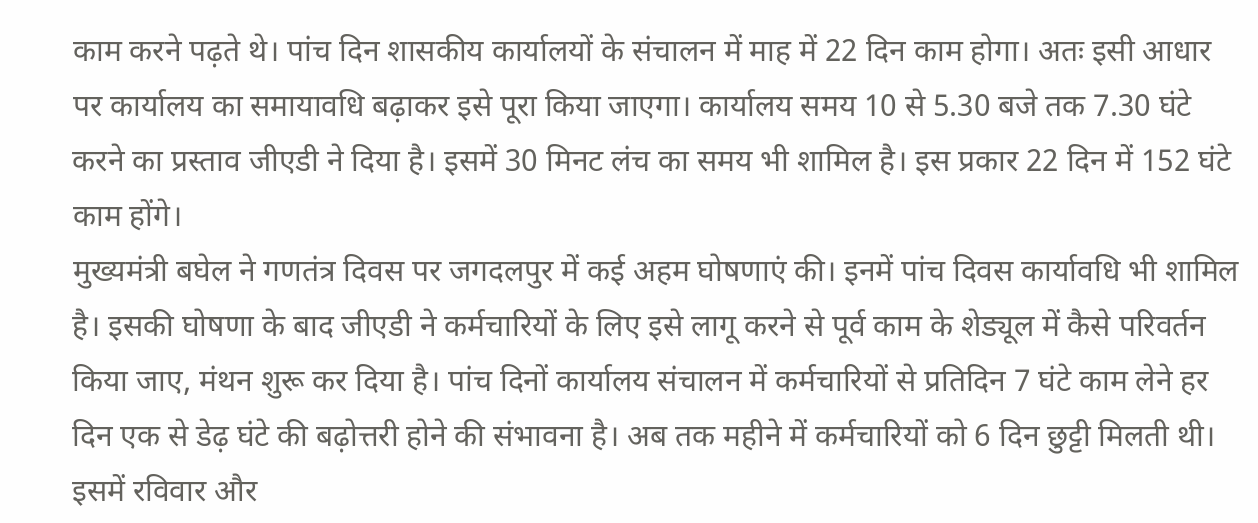काम करने पढ़ते थे। पांच दिन शासकीय कार्यालयों के संचालन में माह में 22 दिन काम होगा। अतः इसी आधार पर कार्यालय का समायावधि बढ़ाकर इसे पूरा किया जाएगा। कार्यालय समय 10 से 5.30 बजे तक 7.30 घंटे करने का प्रस्ताव जीएडी ने दिया है। इसमें 30 मिनट लंच का समय भी शामिल है। इस प्रकार 22 दिन में 152 घंटे काम होंगे।
मुख्यमंत्री बघेल ने गणतंत्र दिवस पर जगदलपुर में कई अहम घोषणाएं की। इनमें पांच दिवस कार्यावधि भी शामिल है। इसकी घोषणा के बाद जीएडी ने कर्मचारियों के लिए इसे लागू करने से पूर्व काम के शेड्यूल में कैसे परिवर्तन किया जाए, मंथन शुरू कर दिया है। पांच दिनों कार्यालय संचालन में कर्मचारियों से प्रतिदिन 7 घंटे काम लेने हर दिन एक से डेढ़ घंटे की बढ़ोत्तरी होने की संभावना है। अब तक महीने में कर्मचारियों को 6 दिन छुट्टी मिलती थी। इसमें रविवार और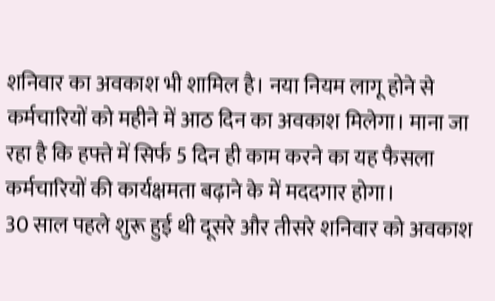शनिवार का अवकाश भी शामिल है। नया नियम लागू होने से कर्मचारियों को महीने में आठ दिन का अवकाश मिलेगा। माना जा रहा है कि हफ्ते में सिर्फ 5 दिन ही काम करने का यह फैसला कर्मचारियों की कार्यक्षमता बढ़ाने के में मददगार होगा।
30 साल पहले शुरू हुई थी दूसरे और तीसरे शनिवार को अवकाश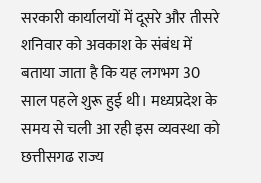सरकारी कार्यालयों में दूसरे और तीसरे शनिवार को अवकाश के संबंध में बताया जाता है कि यह लगभग 30 साल पहले शुरू हुई थी। मध्यप्रदेश के समय से चली आ रही इस व्यवस्था को छत्तीसगढ राज्य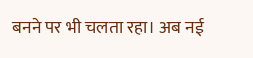बनने पर भी चलता रहा। अब नई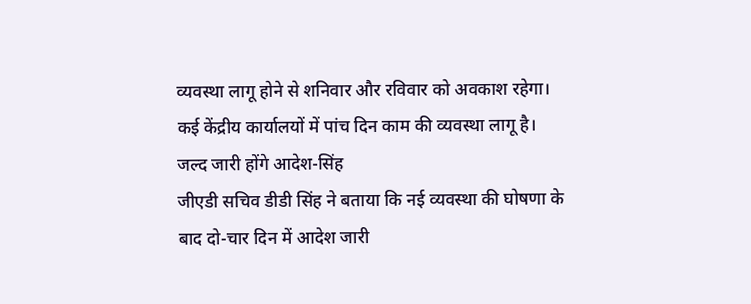व्यवस्था लागू होने से शनिवार और रविवार को अवकाश रहेगा। कई केंद्रीय कार्यालयों में पांच दिन काम की व्यवस्था लागू है।
जल्द जारी होंगे आदेश-सिंह
जीएडी सचिव डीडी सिंह ने बताया कि नई व्यवस्था की घोषणा के बाद दो-चार दिन में आदेश जारी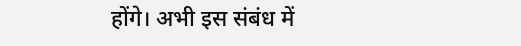होंगे। अभी इस संबंध में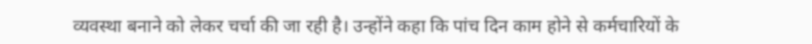व्यवस्था बनाने को लेकर चर्चा की जा रही है। उन्होंने कहा कि पांच दिन काम होने से कर्मचारियों के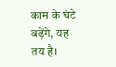काम के घंटे बढ़ेंगे, यह तय है।